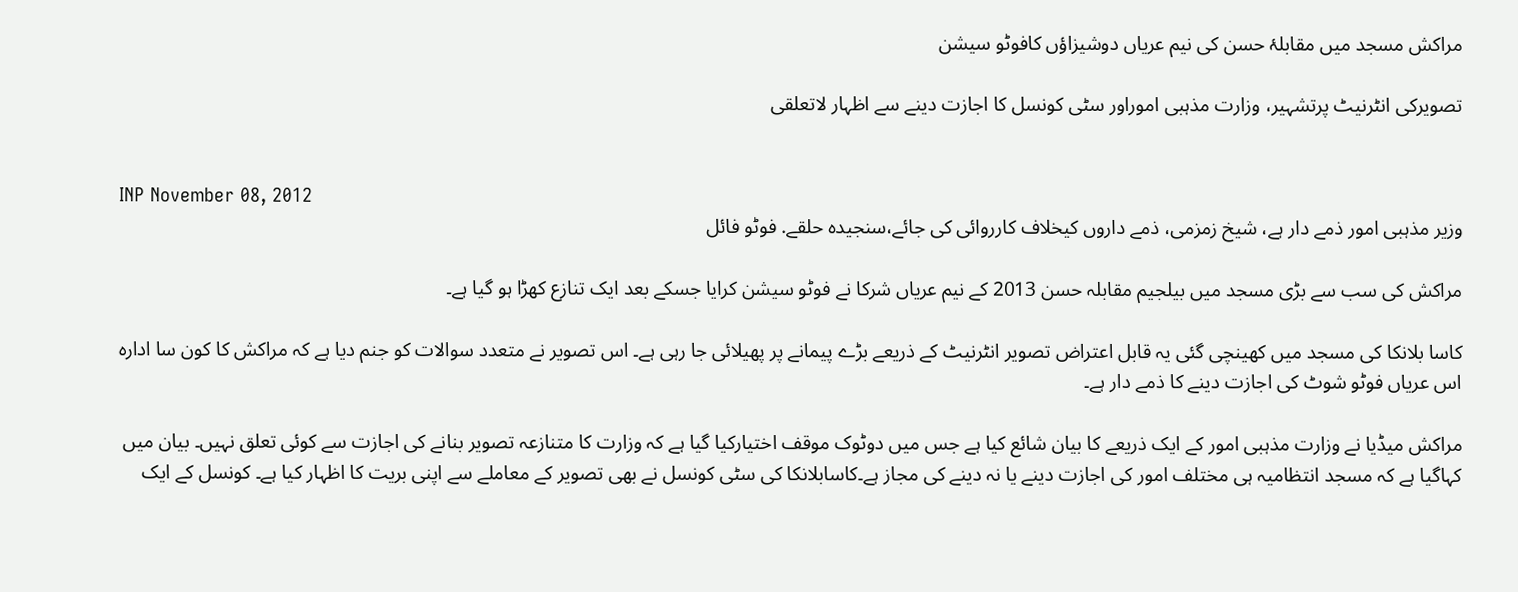مراکش مسجد میں مقابلۂ حسن کی نیم عریاں دوشیزاؤں کافوٹو سیشن

تصویرکی انٹرنیٹ پرتشہیر، وزارت مذہبی اموراور سٹی کونسل کا اجازت دینے سے اظہار لاتعلقی


INP November 08, 2012
وزیر مذہبی امور ذمے دار ہے، شیخ زمزمی، ذمے داروں کیخلاف کارروائی کی جائے،سنجیدہ حلقے. فوٹو فائل

مراکش کی سب سے بڑی مسجد میں بیلجیم مقابلہ حسن 2013 کے نیم عریاں شرکا نے فوٹو سیشن کرایا جسکے بعد ایک تنازع کھڑا ہو گیا ہے۔

کاسا بلانکا کی مسجد میں کھینچی گئی یہ قابل اعتراض تصویر انٹرنیٹ کے ذریعے بڑے پیمانے پر پھیلائی جا رہی ہے۔ اس تصویر نے متعدد سوالات کو جنم دیا ہے کہ مراکش کا کون سا ادارہ اس عریاں فوٹو شوٹ کی اجازت دینے کا ذمے دار ہے۔

مراکش میڈیا نے وزارت مذہبی امور کے ایک ذریعے کا بیان شائع کیا ہے جس میں دوٹوک موقف اختیارکیا گیا ہے کہ وزارت کا متنازعہ تصویر بنانے کی اجازت سے کوئی تعلق نہیں۔ بیان میں کہاگیا ہے کہ مسجد انتظامیہ ہی مختلف امور کی اجازت دینے یا نہ دینے کی مجاز ہے۔کاسابلانکا کی سٹی کونسل نے بھی تصویر کے معاملے سے اپنی بریت کا اظہار کیا ہے۔ کونسل کے ایک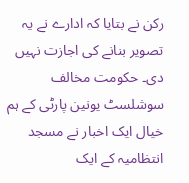رکن نے بتایا کہ ادارے نے یہ تصویر بنانے کی اجازت نہیں دی۔ حکومت مخالف سوشلسٹ یونین پارٹی کے ہم خیال ایک اخبار نے مسجد انتظامیہ کے ایک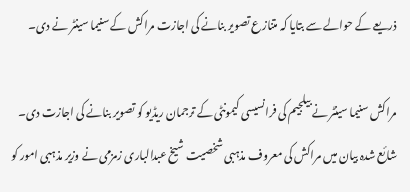ذریعے کے حوالے سے بتایا کہ متنازع تصویر بنانے کی اجازت مراکش کے سنیما سینٹر نے دی۔

مراکش سنیما سینٹر نے بیلجیم کی فرانسیسی کیمونٹی کے ترجمان ریڈیو کو تصویر بنانے کی اجازت دی۔ شائع شدہ بیان میں مراکش کی معروف مذہبی شخصیت شیخ عبدالباری زمزمی نے وزیر مذہبی امور کو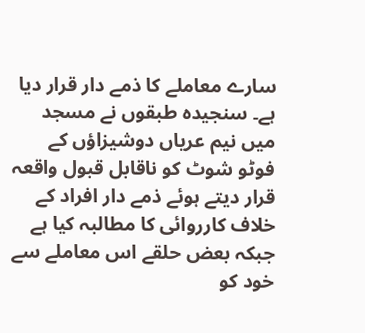سارے معاملے کا ذمے دار قرار دیا ہے۔ سنجیدہ طبقوں نے مسجد میں نیم عریاں دوشیزاؤں کے فوٹو شوٹ کو ناقابل قبول واقعہ قرار دیتے ہوئے ذمے دار افراد کے خلاف کارروائی کا مطالبہ کیا ہے جبکہ بعض حلقے اس معاملے سے خود کو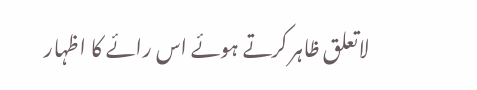لاتعلق ظاہر کرتے ہوئے اس رائے کا اظہار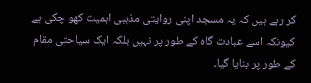کر رہے ہیں کہ یہ مسجد اپنی روایتی مذہبی اہمیت کھو چکی ہے کیونکہ اسے عبادت گاہ کے طور پر نہیں بلکہ ایک سیاحتی مقام کے طور پر بنایا گیا۔